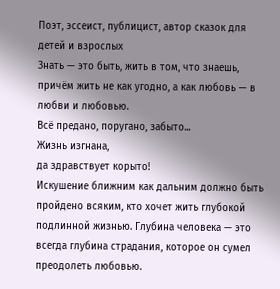Поэт, эссеист, публицист, автор сказок для детей и взрослых
Знать — это быть, жить в том, что знаешь, причём жить не как угодно, а как любовь — в любви и любовью.
Всё предано, поругано, забыто...
Жизнь изгнана,
да здравствует корыто!
Искушение ближним как дальним должно быть пройдено всяким, кто хочет жить глубокой подлинной жизнью. Глубина человека — это всегда глубина страдания, которое он сумел преодолеть любовью.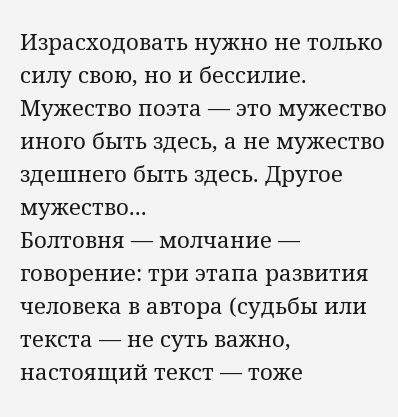Израсходовать нужно не только силу свою, но и бессилие.
Мужество поэта — это мужество иного быть здесь, а не мужество здешнего быть здесь. Другое мужество...
Болтовня — молчание — говорение: три этапа развития человека в автора (судьбы или текста — не суть важно, настоящий текст — тоже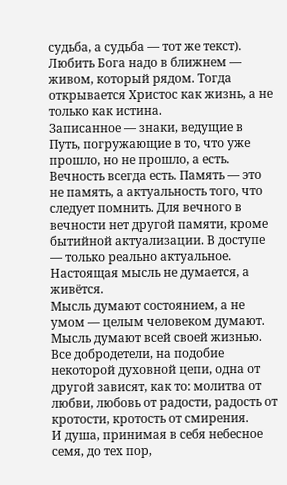судьба, а судьба — тот же текст).
Любить Бога надо в ближнем — живом, который рядом. Тогда открывается Христос как жизнь, а не только как истина.
Записанное — знаки, ведущие в Путь, погружающие в то, что уже прошло, но не прошло, а есть. Вечность всегда есть. Память — это не память, а актуальность того, что следует помнить. Для вечного в вечности нет другой памяти, кроме бытийной актуализации. В доступе — только реально актуальное.
Настоящая мысль не думается, а живётся.
Мысль думают состоянием, а не умом — целым человеком думают. Мысль думают всей своей жизнью.
Все добродетели, на подобие некоторой духовной цепи, одна от другой зависят, как то: молитва от любви, любовь от радости, радость от кротости, кротость от смирения.
И душа, принимая в себя небесное семя, до тех пор,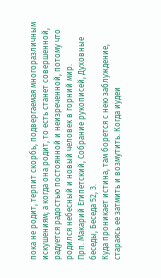пока не родит, терпит скорбь, подвергаемая многоразличным искушениям; а когда она родит, то есть станет совершенной, радуется радостью постоянной и неизреченной, потому что родился небесный и новый человек в горний мир.
Прп. Макарий Египетский, Собрание рукописей, Духовные беседы, Беседа 52, 3.
Куда проникает истина, там борется с нею заблуждение, стараясь ее затмить и возмутить. Когда иудеи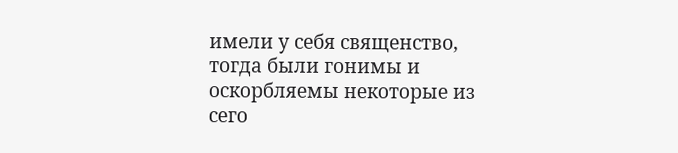имели у себя священство, тогда были гонимы и оскорбляемы некоторые из сего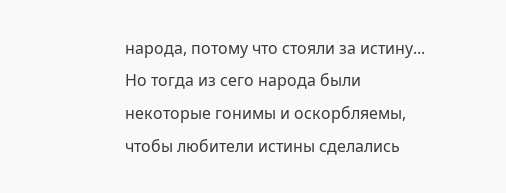народа, потому что стояли за истину... Но тогда из сего народа были некоторые гонимы и оскорбляемы, чтобы любители истины сделались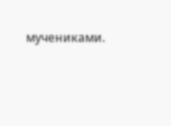мучениками.